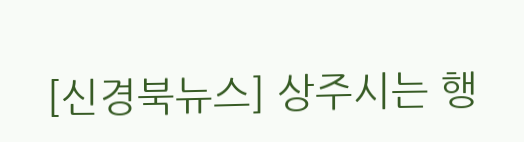[신경북뉴스] 상주시는 행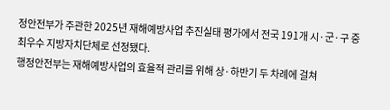정안전부가 주관한 2025년 재해예방사업 추진실태 평가에서 전국 191개 시·군·구 중 최우수 지방자치단체로 선정됐다.
행정안전부는 재해예방사업의 효율적 관리를 위해 상·하반기 두 차례에 걸쳐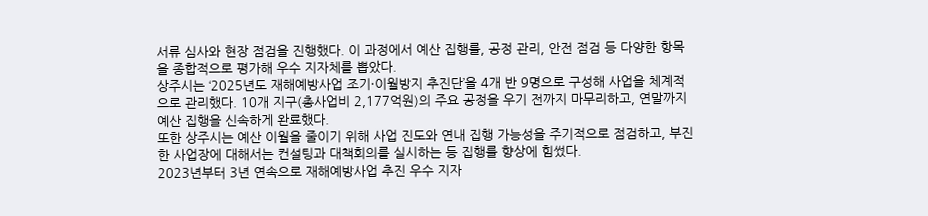서류 심사와 현장 점검을 진행했다. 이 과정에서 예산 집행률, 공정 관리, 안전 점검 등 다양한 항목을 종합적으로 평가해 우수 지자체를 뽑았다.
상주시는 ‘2025년도 재해예방사업 조기·이월방지 추진단’을 4개 반 9명으로 구성해 사업을 체계적으로 관리했다. 10개 지구(총사업비 2,177억원)의 주요 공정을 우기 전까지 마무리하고, 연말까지 예산 집행을 신속하게 완료했다.
또한 상주시는 예산 이월을 줄이기 위해 사업 진도와 연내 집행 가능성을 주기적으로 점검하고, 부진한 사업장에 대해서는 컨설팅과 대책회의를 실시하는 등 집행률 향상에 힘썼다.
2023년부터 3년 연속으로 재해예방사업 추진 우수 지자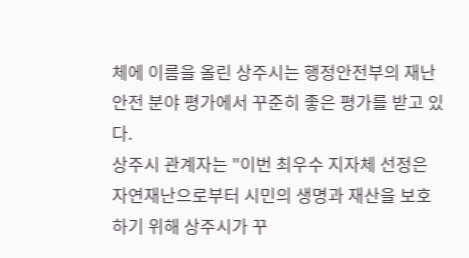체에 이름을 올린 상주시는 행정안전부의 재난안전 분야 평가에서 꾸준히 좋은 평가를 받고 있다.
상주시 관계자는 "이번 최우수 지자체 선정은 자연재난으로부터 시민의 생명과 재산을 보호하기 위해 상주시가 꾸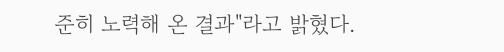준히 노력해 온 결과"라고 밝혔다.